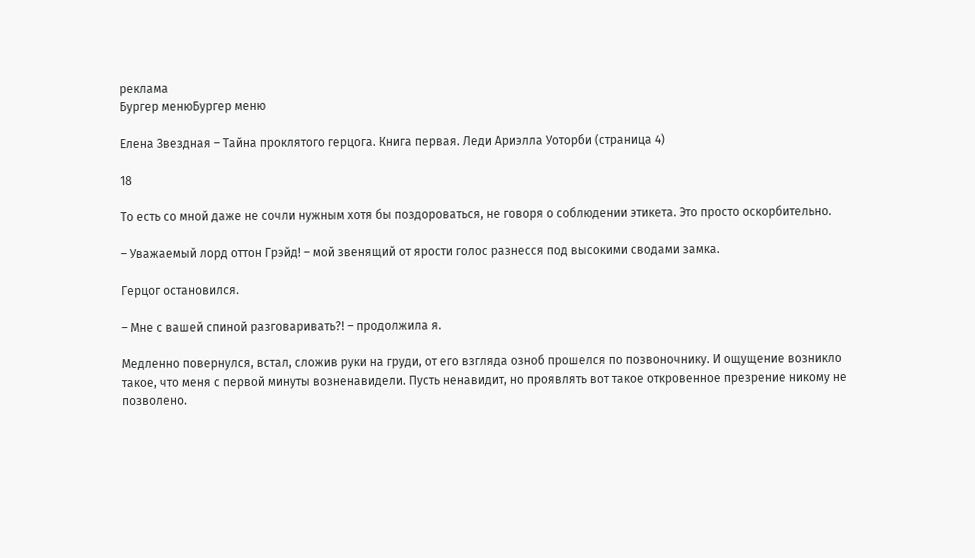реклама
Бургер менюБургер меню

Елена Звездная – Тайна проклятого герцога. Книга первая. Леди Ариэлла Уоторби (страница 4)

18

То есть со мной даже не сочли нужным хотя бы поздороваться, не говоря о соблюдении этикета. Это просто оскорбительно.

– Уважаемый лорд оттон Грэйд! – мой звенящий от ярости голос разнесся под высокими сводами замка.

Герцог остановился.

– Мне с вашей спиной разговаривать?! – продолжила я.

Медленно повернулся, встал, сложив руки на груди, от его взгляда озноб прошелся по позвоночнику. И ощущение возникло такое, что меня с первой минуты возненавидели. Пусть ненавидит, но проявлять вот такое откровенное презрение никому не позволено.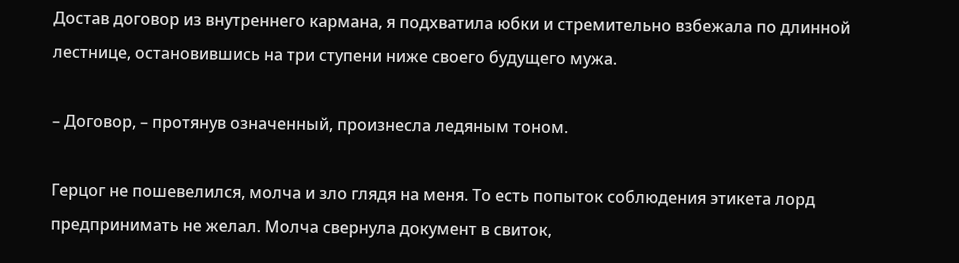Достав договор из внутреннего кармана, я подхватила юбки и стремительно взбежала по длинной лестнице, остановившись на три ступени ниже своего будущего мужа.

– Договор, – протянув означенный, произнесла ледяным тоном.

Герцог не пошевелился, молча и зло глядя на меня. То есть попыток соблюдения этикета лорд предпринимать не желал. Молча свернула документ в свиток,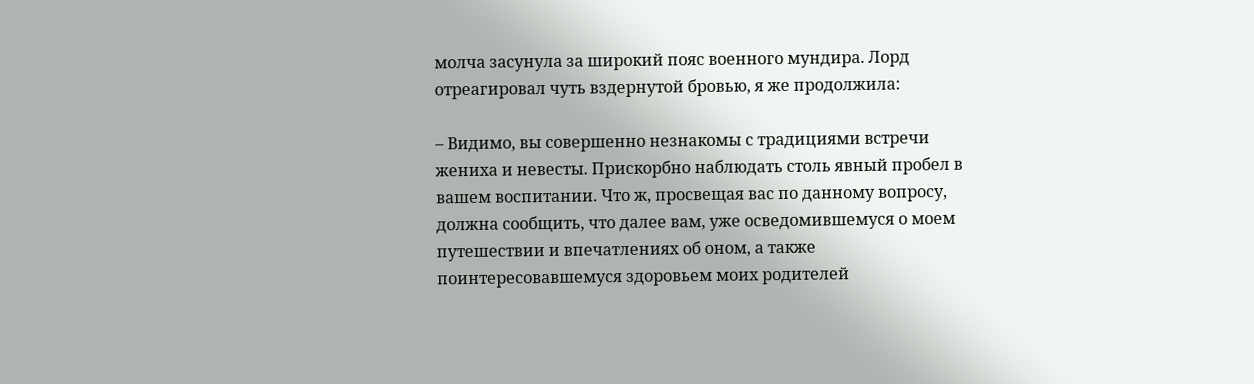молча засунула за широкий пояс военного мундира. Лорд отреагировал чуть вздернутой бровью, я же продолжила:

– Видимо, вы совершенно незнакомы с традициями встречи жениха и невесты. Прискорбно наблюдать столь явный пробел в вашем воспитании. Что ж, просвещая вас по данному вопросу, должна сообщить, что далее вам, уже осведомившемуся о моем путешествии и впечатлениях об оном, а также поинтересовавшемуся здоровьем моих родителей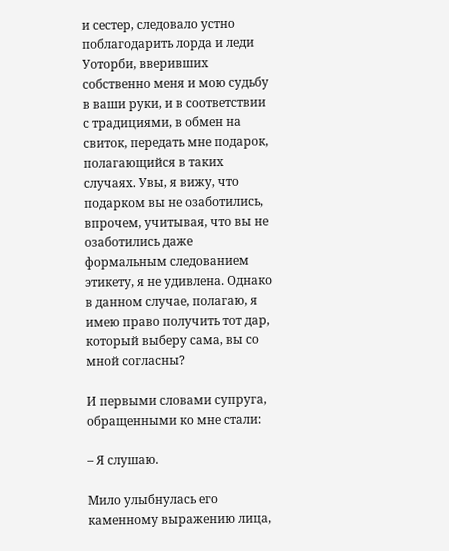и сестер, следовало устно поблагодарить лорда и леди Уоторби, вверивших собственно меня и мою судьбу в ваши руки, и в соответствии с традициями, в обмен на свиток, передать мне подарок, полагающийся в таких случаях. Увы, я вижу, что подарком вы не озаботились, впрочем, учитывая, что вы не озаботились даже формальным следованием этикету, я не удивлена. Однако в данном случае, полагаю, я имею право получить тот дар, который выберу сама, вы со мной согласны?

И первыми словами супруга, обращенными ко мне стали:

– Я слушаю.

Мило улыбнулась его каменному выражению лица,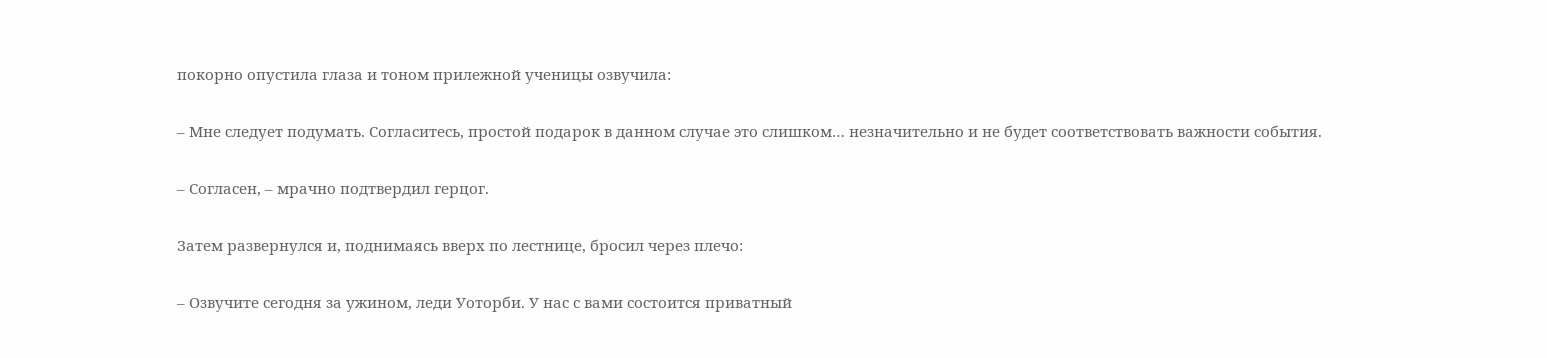покорно опустила глаза и тоном прилежной ученицы озвучила:

– Мне следует подумать. Согласитесь, простой подарок в данном случае это слишком… незначительно и не будет соответствовать важности события.

– Согласен, – мрачно подтвердил герцог.

Затем развернулся и, поднимаясь вверх по лестнице, бросил через плечо:

– Озвучите сегодня за ужином, леди Уоторби. У нас с вами состоится приватный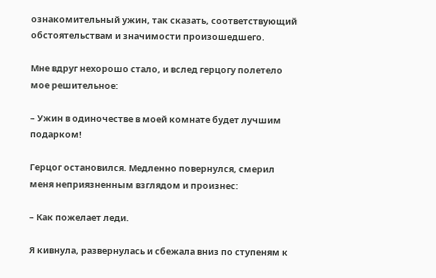ознакомительный ужин, так сказать, соответствующий обстоятельствам и значимости произошедшего.

Мне вдруг нехорошо стало, и вслед герцогу полетело мое решительное:

– Ужин в одиночестве в моей комнате будет лучшим подарком!

Герцог остановился. Медленно повернулся, смерил меня неприязненным взглядом и произнес:

– Как пожелает леди.

Я кивнула, развернулась и сбежала вниз по ступеням к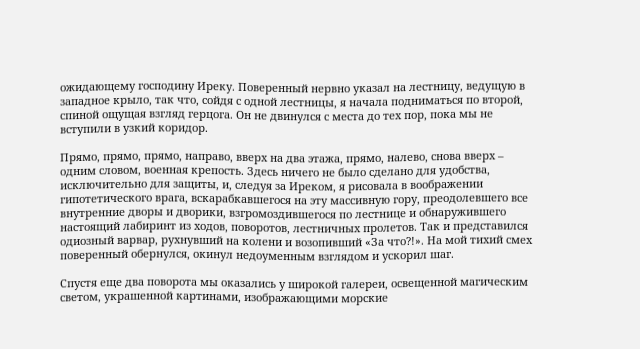ожидающему господину Иреку. Поверенный нервно указал на лестницу, ведущую в западное крыло, так что, сойдя с одной лестницы, я начала подниматься по второй, спиной ощущая взгляд герцога. Он не двинулся с места до тех пор, пока мы не вступили в узкий коридор.

Прямо, прямо, прямо, направо, вверх на два этажа, прямо, налево, снова вверх – одним словом, военная крепость. Здесь ничего не было сделано для удобства, исключительно для защиты, и, следуя за Иреком, я рисовала в воображении гипотетического врага, вскарабкавшегося на эту массивную гору, преодолевшего все внутренние дворы и дворики, взгромоздившегося по лестнице и обнаружившего настоящий лабиринт из ходов, поворотов, лестничных пролетов. Так и представился одиозный варвар, рухнувший на колени и возопивший «За что?!». На мой тихий смех поверенный обернулся, окинул недоуменным взглядом и ускорил шаг.

Спустя еще два поворота мы оказались у широкой галереи, освещенной магическим светом, украшенной картинами, изображающими морские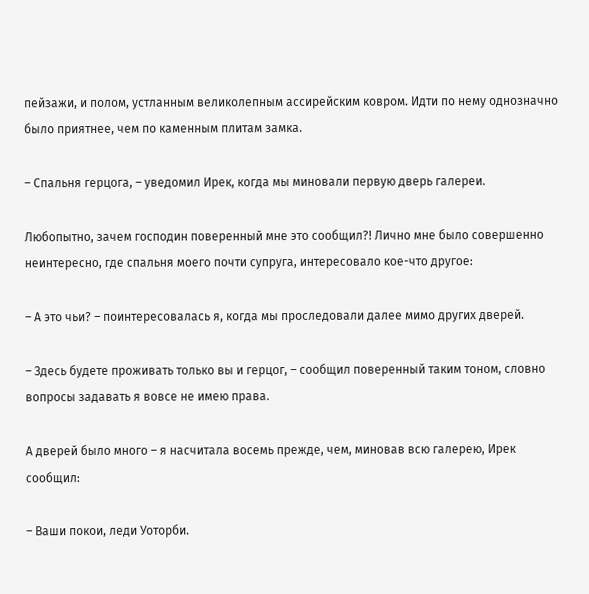пейзажи, и полом, устланным великолепным ассирейским ковром. Идти по нему однозначно было приятнее, чем по каменным плитам замка.

– Спальня герцога, – уведомил Ирек, когда мы миновали первую дверь галереи.

Любопытно, зачем господин поверенный мне это сообщил?! Лично мне было совершенно неинтересно, где спальня моего почти супруга, интересовало кое-что другое:

– А это чьи? – поинтересовалась я, когда мы проследовали далее мимо других дверей.

– Здесь будете проживать только вы и герцог, – сообщил поверенный таким тоном, словно вопросы задавать я вовсе не имею права.

А дверей было много – я насчитала восемь прежде, чем, миновав всю галерею, Ирек сообщил:

– Ваши покои, леди Уоторби.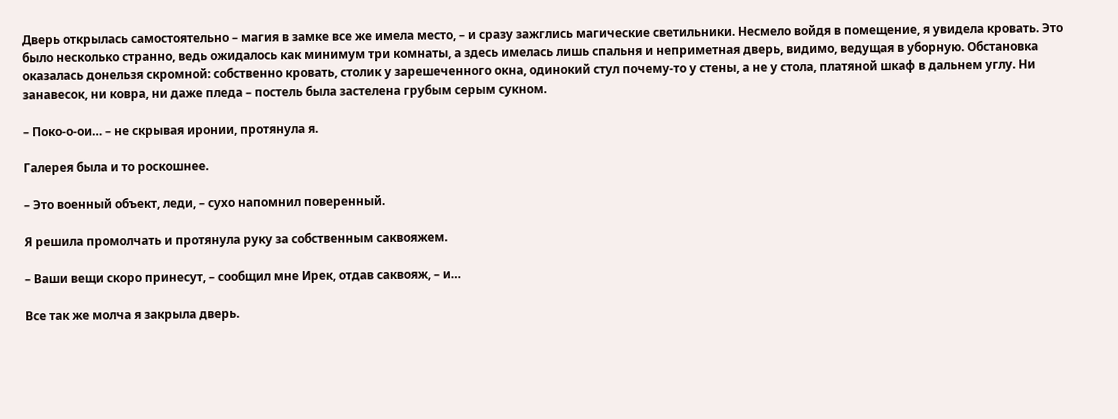Дверь открылась самостоятельно – магия в замке все же имела место, – и сразу зажглись магические светильники. Несмело войдя в помещение, я увидела кровать. Это было несколько странно, ведь ожидалось как минимум три комнаты, а здесь имелась лишь спальня и неприметная дверь, видимо, ведущая в уборную. Обстановка оказалась донельзя скромной: собственно кровать, столик у зарешеченного окна, одинокий стул почему-то у стены, а не у стола, платяной шкаф в дальнем углу. Ни занавесок, ни ковра, ни даже пледа – постель была застелена грубым серым сукном.

– Поко-о-ои… – не скрывая иронии, протянула я.

Галерея была и то роскошнее.

– Это военный объект, леди, – сухо напомнил поверенный.

Я решила промолчать и протянула руку за собственным саквояжем.

– Ваши вещи скоро принесут, – сообщил мне Ирек, отдав саквояж, – и…

Все так же молча я закрыла дверь.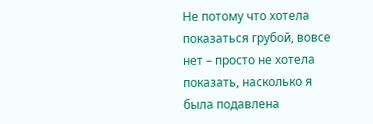Не потому что хотела показаться грубой, вовсе нет – просто не хотела показать, насколько я была подавлена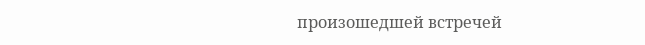произошедшей встречей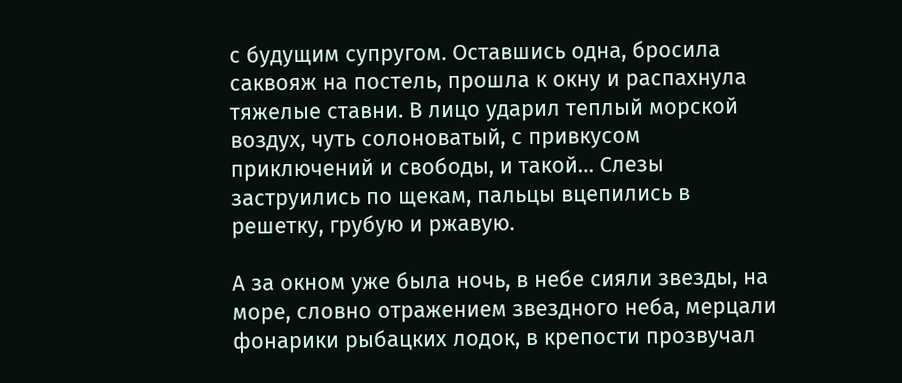с будущим супругом. Оставшись одна, бросила саквояж на постель, прошла к окну и распахнула тяжелые ставни. В лицо ударил теплый морской воздух, чуть солоноватый, с привкусом приключений и свободы, и такой… Слезы заструились по щекам, пальцы вцепились в решетку, грубую и ржавую.

А за окном уже была ночь, в небе сияли звезды, на море, словно отражением звездного неба, мерцали фонарики рыбацких лодок, в крепости прозвучал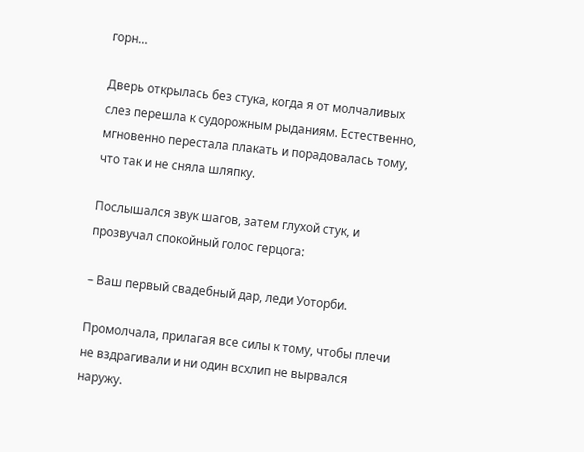горн…

Дверь открылась без стука, когда я от молчаливых слез перешла к судорожным рыданиям. Естественно, мгновенно перестала плакать и порадовалась тому, что так и не сняла шляпку.

Послышался звук шагов, затем глухой стук, и прозвучал спокойный голос герцога:

– Ваш первый свадебный дар, леди Уоторби.

Промолчала, прилагая все силы к тому, чтобы плечи не вздрагивали и ни один всхлип не вырвался наружу.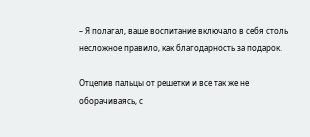– Я полагал, ваше воспитание включало в себя столь несложное правило, как благодарность за подарок.

Отцепив пальцы от решетки и все так же не оборачиваясь, с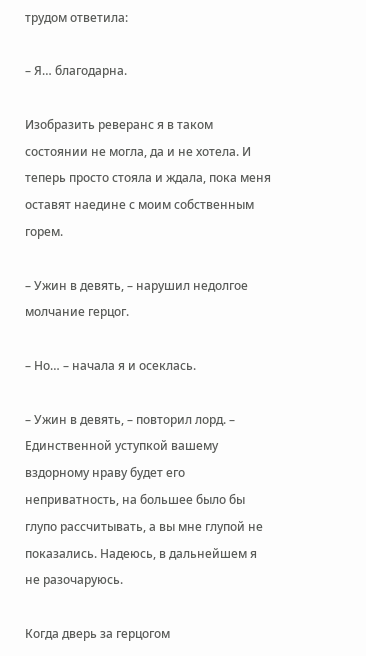трудом ответила:

– Я… благодарна.

Изобразить реверанс я в таком состоянии не могла, да и не хотела. И теперь просто стояла и ждала, пока меня оставят наедине с моим собственным горем.

– Ужин в девять, – нарушил недолгое молчание герцог.

– Но… – начала я и осеклась.

– Ужин в девять, – повторил лорд. – Единственной уступкой вашему вздорному нраву будет его неприватность, на большее было бы глупо рассчитывать, а вы мне глупой не показались. Надеюсь, в дальнейшем я не разочаруюсь.

Когда дверь за герцогом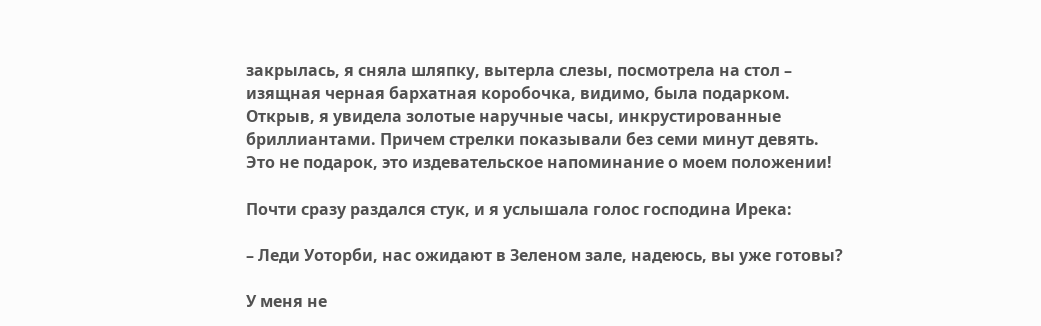закрылась, я сняла шляпку, вытерла слезы, посмотрела на стол – изящная черная бархатная коробочка, видимо, была подарком. Открыв, я увидела золотые наручные часы, инкрустированные бриллиантами. Причем стрелки показывали без семи минут девять. Это не подарок, это издевательское напоминание о моем положении!

Почти сразу раздался стук, и я услышала голос господина Ирека:

– Леди Уоторби, нас ожидают в Зеленом зале, надеюсь, вы уже готовы?

У меня не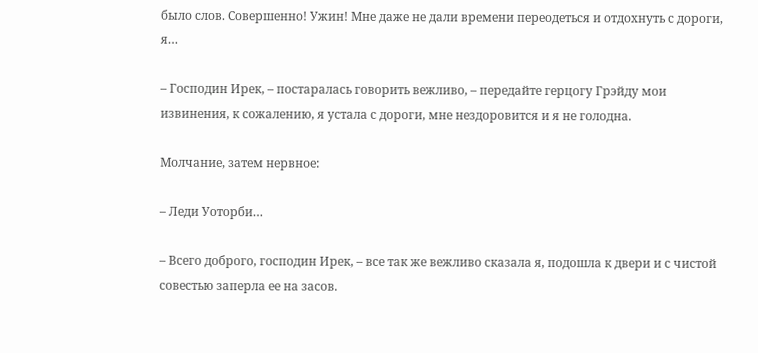было слов. Совершенно! Ужин! Мне даже не дали времени переодеться и отдохнуть с дороги, я…

– Господин Ирек, – постаралась говорить вежливо, – передайте герцогу Грэйду мои извинения, к сожалению, я устала с дороги, мне нездоровится и я не голодна.

Молчание, затем нервное:

– Леди Уоторби…

– Всего доброго, господин Ирек, – все так же вежливо сказала я, подошла к двери и с чистой совестью заперла ее на засов.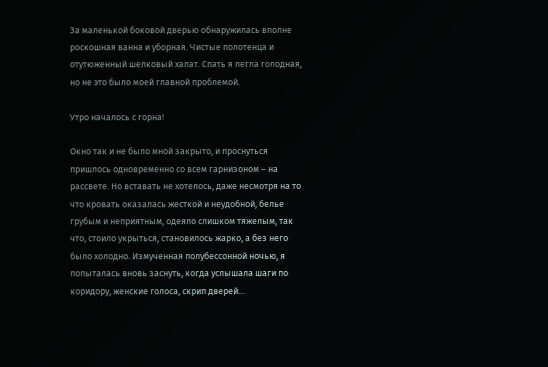За маленькой боковой дверью обнаружилась вполне роскошная ванна и уборная. Чистые полотенца и отутюженный шелковый халат. Спать я легла голодная, но не это было моей главной проблемой.

Утро началось с горна!

Окно так и не было мной закрыто, и проснуться пришлось одновременно со всем гарнизоном – на рассвете. Но вставать не хотелось, даже несмотря на то что кровать оказалась жесткой и неудобной, белье грубым и неприятным, одеяло слишком тяжелым, так что, стоило укрыться, становилось жарко, а без него было холодно. Измученная полубессонной ночью, я попыталась вновь заснуть, когда услышала шаги по коридору, женские голоса, скрип дверей…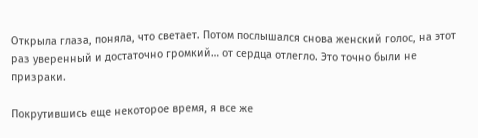Открыла глаза, поняла, что светает. Потом послышался снова женский голос, на этот раз уверенный и достаточно громкий… от сердца отлегло. Это точно были не призраки.

Покрутившись еще некоторое время, я все же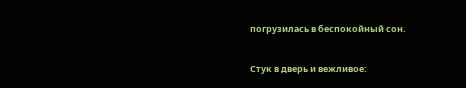погрузилась в беспокойный сон.

Стук в дверь и вежливое: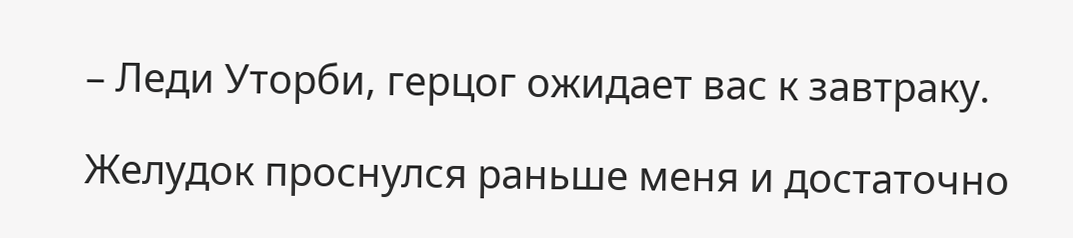– Леди Уторби, герцог ожидает вас к завтраку.

Желудок проснулся раньше меня и достаточно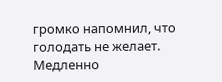громко напомнил, что голодать не желает. Медленно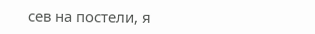сев на постели, я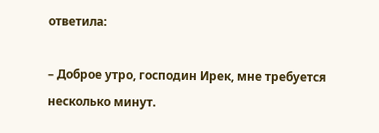ответила:

– Доброе утро, господин Ирек, мне требуется несколько минут.